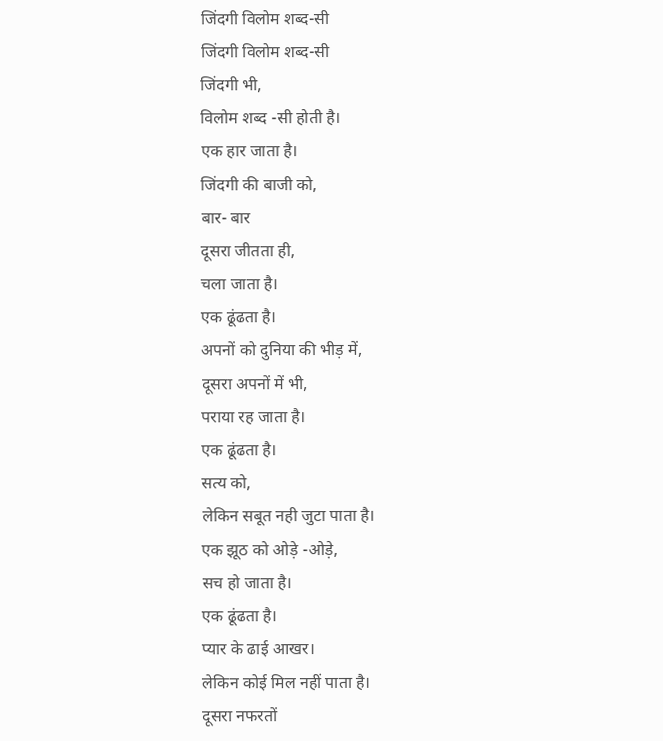जिंदगी विलोम शब्द-सी
जिंदगी विलोम शब्द-सी
जिंदगी भी,
विलोम शब्द -सी होती है।
एक हार जाता है।
जिंदगी की बाजी को,
बार- बार
दूसरा जीतता ही,
चला जाता है।
एक ढूंढता है।
अपनों को दुनिया की भीड़ में,
दूसरा अपनों में भी,
पराया रह जाता है।
एक ढूंढता है।
सत्य को,
लेकिन सबूत नही जुटा पाता है।
एक झूठ को ओड़े -ओड़े,
सच हो जाता है।
एक ढूंढता है।
प्यार के ढाई आखर।
लेकिन कोई मिल नहीं पाता है।
दूसरा नफरतों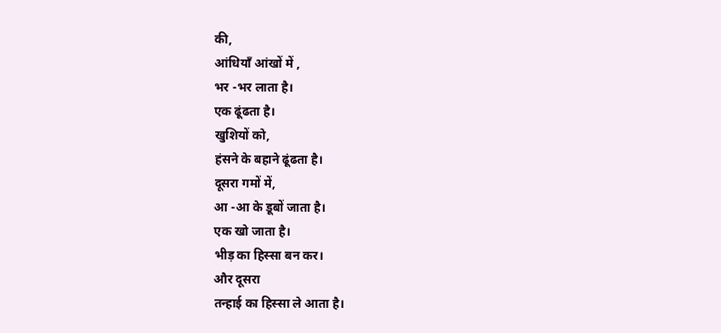की,
आंधियाँ आंखों में ,
भर -भर लाता है।
एक ढूंढता है।
खुशियों को,
हंसने के बहाने ढूंढता है।
दूसरा गमों में,
आ -आ के डूबों जाता है।
एक खो जाता है।
भीड़ का हिस्सा बन कर।
और दूसरा
तन्हाई का हिस्सा ले आता है।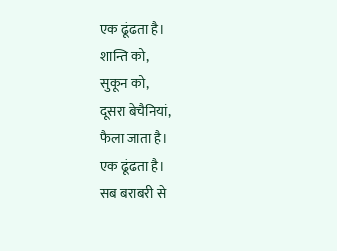एक ढूंढता है।
शान्ति को,
सुकून को,
दूसरा बेचैनियां,
फैला जाता है।
एक ढूंढता है।
सब बराबरी से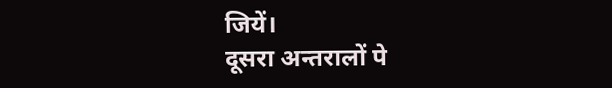जियें।
दूसरा अन्तरालों पे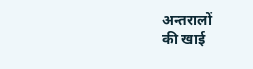अन्तरालों
की खाई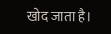खोद जाता है।